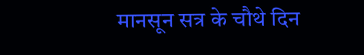मानसून सत्र के चौथे दिन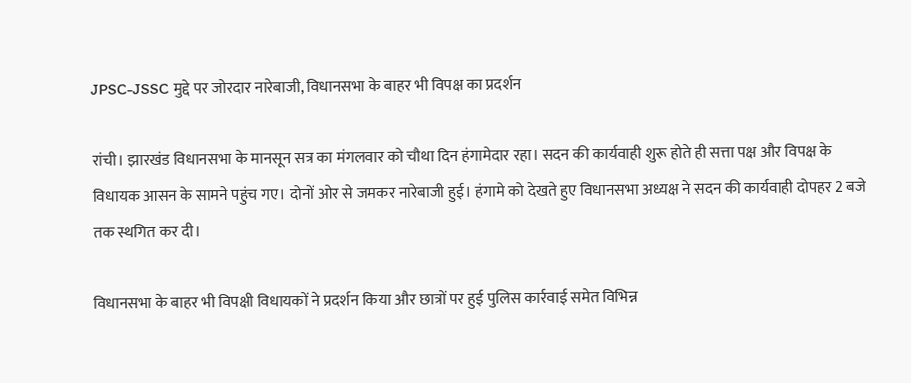JPSC-JSSC मुद्दे पर जोरदार नारेबाजी, विधानसभा के बाहर भी विपक्ष का प्रदर्शन

रांची। झारखंड विधानसभा के मानसून सत्र का मंगलवार को चौथा दिन हंगामेदार रहा। सदन की कार्यवाही शुरू होते ही सत्ता पक्ष और विपक्ष के विधायक आसन के सामने पहुंच गए। दोनों ओर से जमकर नारेबाजी हुई। हंगामे को देखते हुए विधानसभा अध्यक्ष ने सदन की कार्यवाही दोपहर 2 बजे तक स्थगित कर दी।

विधानसभा के बाहर भी विपक्षी विधायकों ने प्रदर्शन किया और छात्रों पर हुई पुलिस कार्रवाई समेत विभिन्न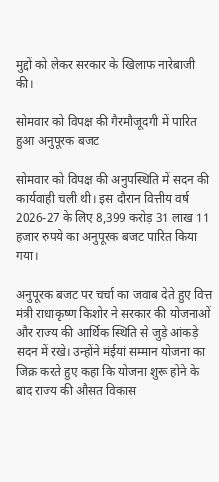मुद्दों को लेकर सरकार के खिलाफ नारेबाजी की।

सोमवार को विपक्ष की गैरमौजूदगी में पारित हुआ अनुपूरक बजट

सोमवार को विपक्ष की अनुपस्थिति में सदन की कार्यवाही चली थी। इस दौरान वित्तीय वर्ष 2026-27 के लिए 8,399 करोड़ 31 लाख 11 हजार रुपये का अनुपूरक बजट पारित किया गया।

अनुपूरक बजट पर चर्चा का जवाब देते हुए वित्त मंत्री राधाकृष्ण किशोर ने सरकार की योजनाओं और राज्य की आर्थिक स्थिति से जुड़े आंकड़े सदन में रखे। उन्होंने मंईयां सम्मान योजना का जिक्र करते हुए कहा कि योजना शुरू होने के बाद राज्य की औसत विकास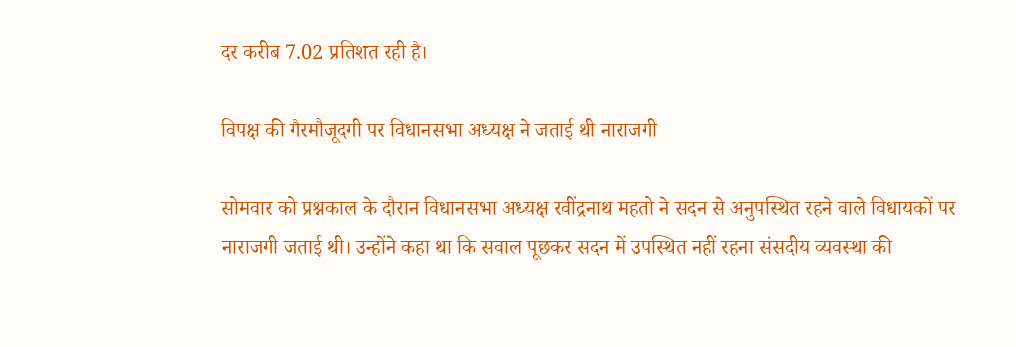दर करीब 7.02 प्रतिशत रही है।

विपक्ष की गैरमौजूदगी पर विधानसभा अध्यक्ष ने जताई थी नाराजगी

सोमवार को प्रश्नकाल के दौरान विधानसभा अध्यक्ष रवींद्रनाथ महतो ने सदन से अनुपस्थित रहने वाले विधायकों पर नाराजगी जताई थी। उन्होंने कहा था कि सवाल पूछकर सदन में उपस्थित नहीं रहना संसदीय व्यवस्था की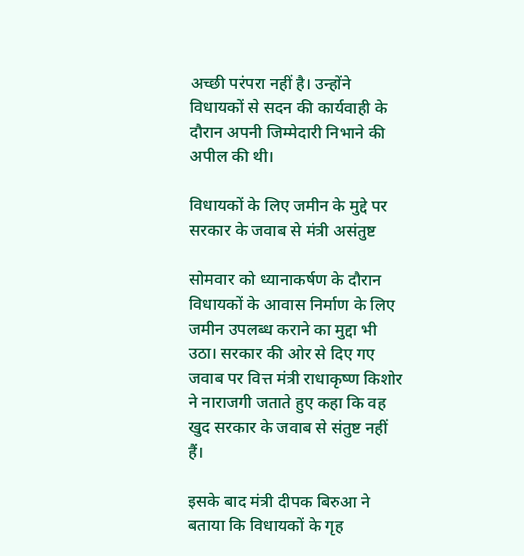अच्छी परंपरा नहीं है। उन्होंने विधायकों से सदन की कार्यवाही के दौरान अपनी जिम्मेदारी निभाने की अपील की थी।

विधायकों के लिए जमीन के मुद्दे पर सरकार के जवाब से मंत्री असंतुष्ट

सोमवार को ध्यानाकर्षण के दौरान विधायकों के आवास निर्माण के लिए जमीन उपलब्ध कराने का मुद्दा भी उठा। सरकार की ओर से दिए गए जवाब पर वित्त मंत्री राधाकृष्ण किशोर ने नाराजगी जताते हुए कहा कि वह खुद सरकार के जवाब से संतुष्ट नहीं हैं।

इसके बाद मंत्री दीपक बिरुआ ने बताया कि विधायकों के गृह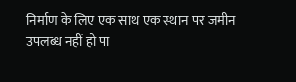निर्माण के लिए एक साथ एक स्थान पर जमीन उपलब्ध नहीं हो पा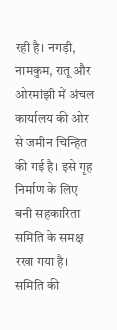रही है। नगड़ी, नामकुम, रातू और ओरमांझी में अंचल कार्यालय की ओर से जमीन चिन्हित की गई है। इसे गृह निर्माण के लिए बनी सहकारिता समिति के समक्ष रखा गया है। समिति की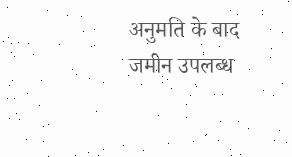अनुमति के बाद जमीन उपलब्ध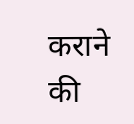कराने की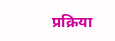प्रक्रिया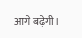आगे बढ़ेगी।